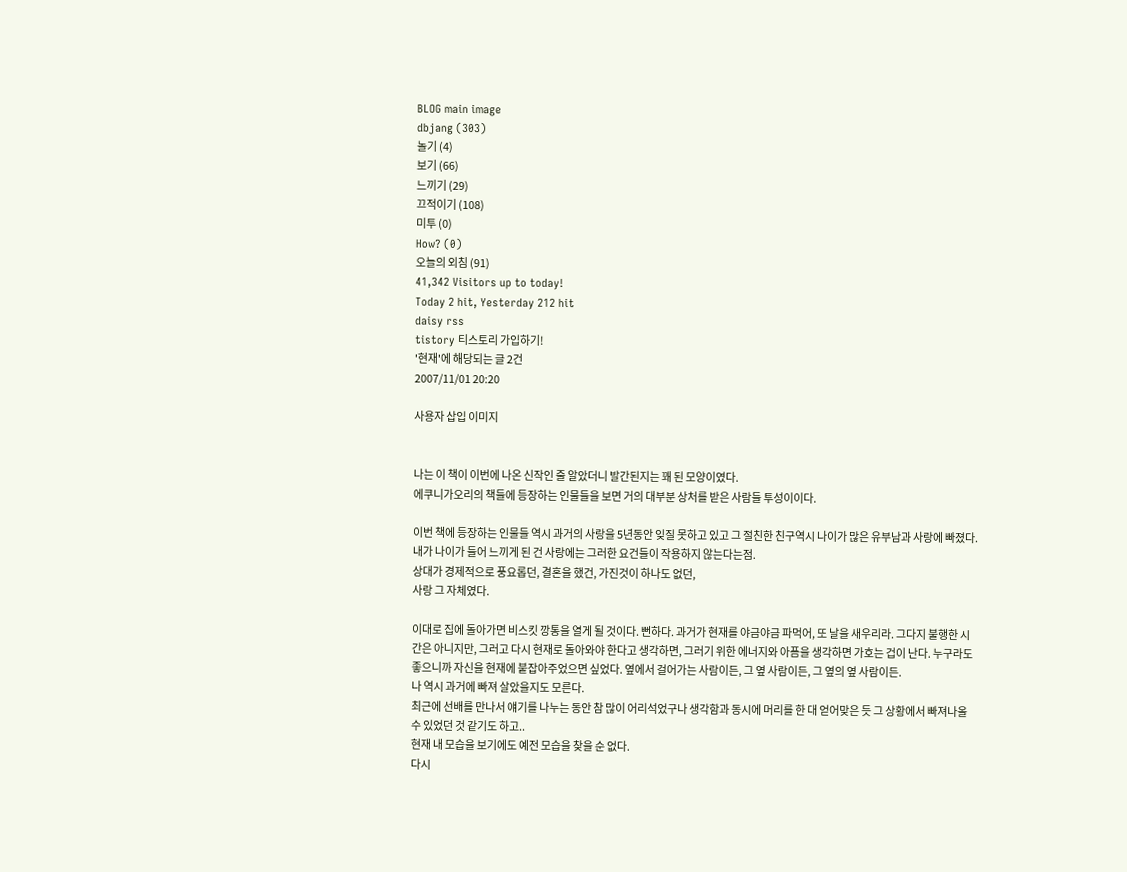BLOG main image
dbjang (303)
놀기 (4)
보기 (66)
느끼기 (29)
끄적이기 (108)
미투 (0)
How? (0)
오늘의 외침 (91)
41,342 Visitors up to today!
Today 2 hit, Yesterday 212 hit
daisy rss
tistory 티스토리 가입하기!
'현재'에 해당되는 글 2건
2007/11/01 20:20

사용자 삽입 이미지


나는 이 책이 이번에 나온 신작인 줄 알았더니 발간된지는 꽤 된 모양이였다.
에쿠니가오리의 책들에 등장하는 인물들을 보면 거의 대부분 상처를 받은 사람들 투성이이다.

이번 책에 등장하는 인물들 역시 과거의 사랑을 5년동안 잊질 못하고 있고 그 절친한 친구역시 나이가 많은 유부남과 사랑에 빠졌다.
내가 나이가 들어 느끼게 된 건 사랑에는 그러한 요건들이 작용하지 않는다는점.
상대가 경제적으로 풍요롭던, 결혼을 했건, 가진것이 하나도 없던,
사랑 그 자체였다.

이대로 집에 돌아가면 비스킷 깡통을 열게 될 것이다. 뻔하다. 과거가 현재를 야금야금 파먹어, 또 날을 새우리라. 그다지 불행한 시간은 아니지만, 그러고 다시 현재로 돌아와야 한다고 생각하면, 그러기 위한 에너지와 아픔을 생각하면 가호는 겁이 난다. 누구라도 좋으니까 자신을 현재에 붙잡아주었으면 싶었다. 옆에서 걸어가는 사람이든, 그 옆 사람이든, 그 옆의 옆 사람이든.
나 역시 과거에 빠져 살았을지도 모른다.
최근에 선배를 만나서 얘기를 나누는 동안 참 많이 어리석었구나 생각함과 동시에 머리를 한 대 얻어맞은 듯 그 상황에서 빠져나올 수 있었던 것 같기도 하고..
현재 내 모습을 보기에도 예전 모습을 찾을 순 없다.
다시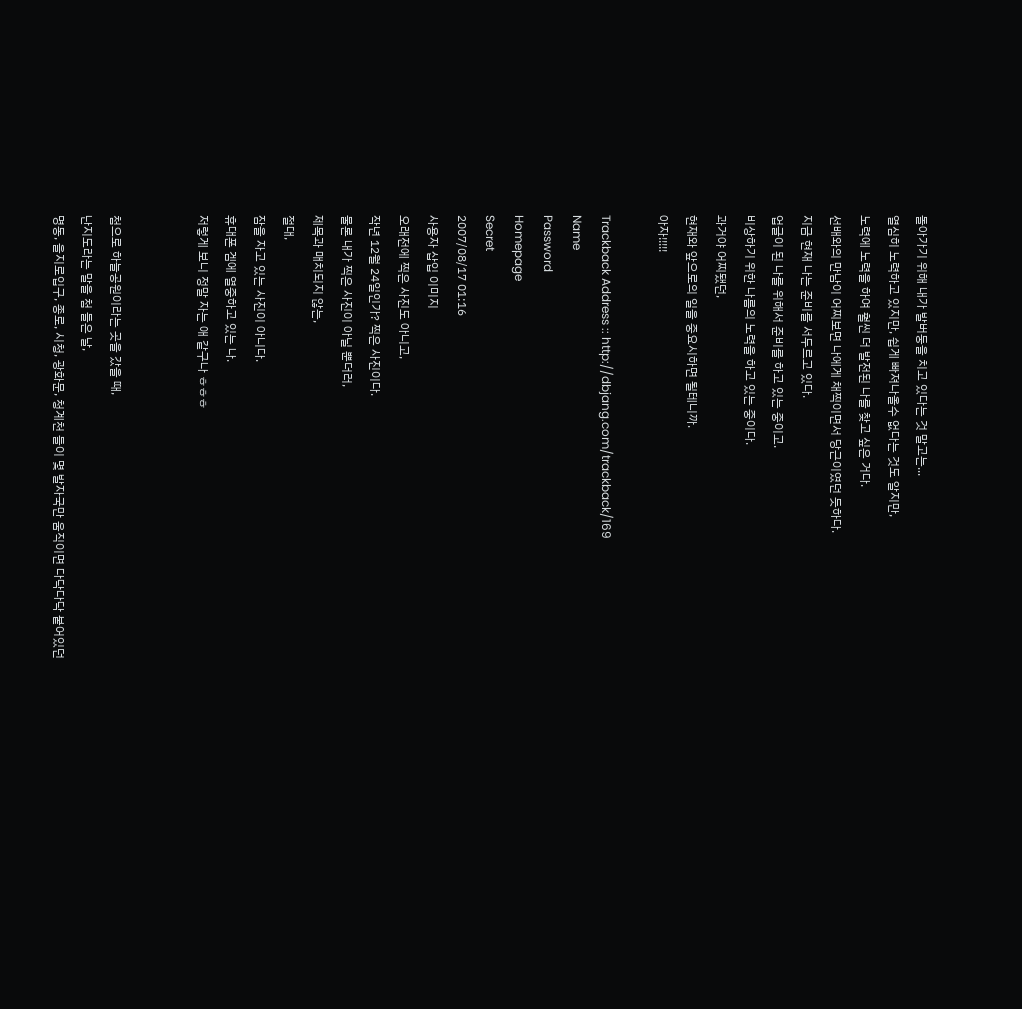돌아가기 위해 내가 발버둥을 치고 있다는 것 말고는...
열심히 노력하고 있지만, 쉽게 빠져나올수 없다는 것도 알지만,
노력에 노력을 하여 훨씬 더 발전된 나를 찾고 싶은 거다.
선배와의 만남이 어찌보면 나에게 채찍이면서 당근이였던 듯하다.
지금 현재 나는 준비를 서두르고 있다.
업글이 된 나를 위해서 준비를 하고 있는 중이고.
비상하기 위한 나름의 노력을 하고 있는 중이다.
과거야 어찌됐던,
현재와 앞으로의 일을 중요시하면 될테니까.
아자!!!!!

Trackback Address :: http://dbjang.com/trackback/169
Name
Password
Homepage
Secret
2007/08/17 01:16
사용자 삽입 이미지
오래전에 찍은 사진도 아니고,
작년 12월 24일인가? 찍은 사진이다.
물론 내가 찍은 사진이 아닐 뿐더러,
제목과 매치되지 않는,
절대,
잠을 자고 있는 사진이 아니다.
휴대폰 겜에 열중하고 있는 나.
저렇게 보니 정말 자는 애 같구나 ㅎㅎㅎ


첨으로 하늘공원이라는 곳을 갔을 때,
난지도라는 말을 첨 들은 날,
명동, 을지로입구, 종로, 시청, 광화문, 청계천 들이 몇 발자국만 움직이면 다닥다닥 붙어있던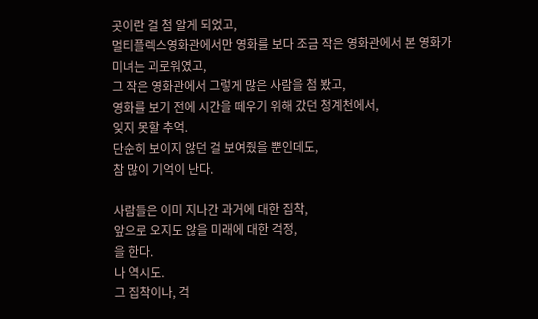곳이란 걸 첨 알게 되었고,
멀티플렉스영화관에서만 영화를 보다 조금 작은 영화관에서 본 영화가
미녀는 괴로워였고,
그 작은 영화관에서 그렇게 많은 사람을 첨 봤고,
영화를 보기 전에 시간을 떼우기 위해 갔던 청계천에서,
잊지 못할 추억.
단순히 보이지 않던 걸 보여줬을 뿐인데도,
참 많이 기억이 난다.

사람들은 이미 지나간 과거에 대한 집착,
앞으로 오지도 않을 미래에 대한 걱정,
을 한다.
나 역시도.
그 집착이나, 걱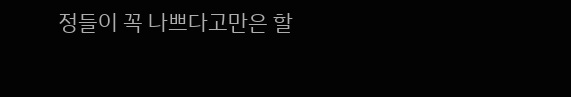정들이 꼭 나쁘다고만은 할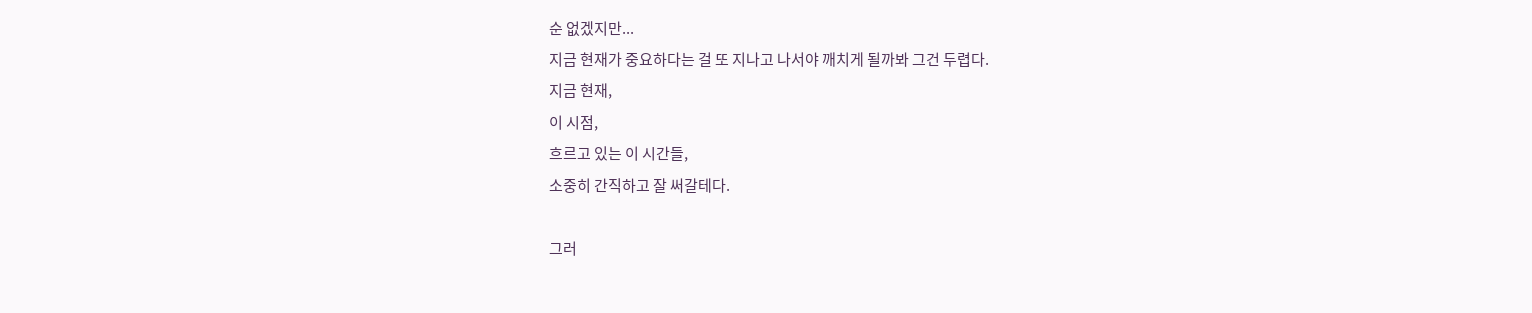순 없겠지만...
지금 현재가 중요하다는 걸 또 지나고 나서야 깨치게 될까봐 그건 두렵다.
지금 현재,
이 시점,
흐르고 있는 이 시간들,
소중히 간직하고 잘 써갈테다.

그러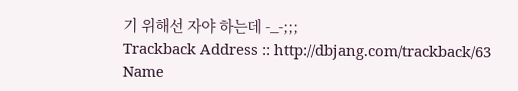기 위해선 자야 하는데 -_-;;;
Trackback Address :: http://dbjang.com/trackback/63
Name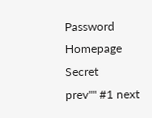Password
Homepage
Secret
prev"" #1 next